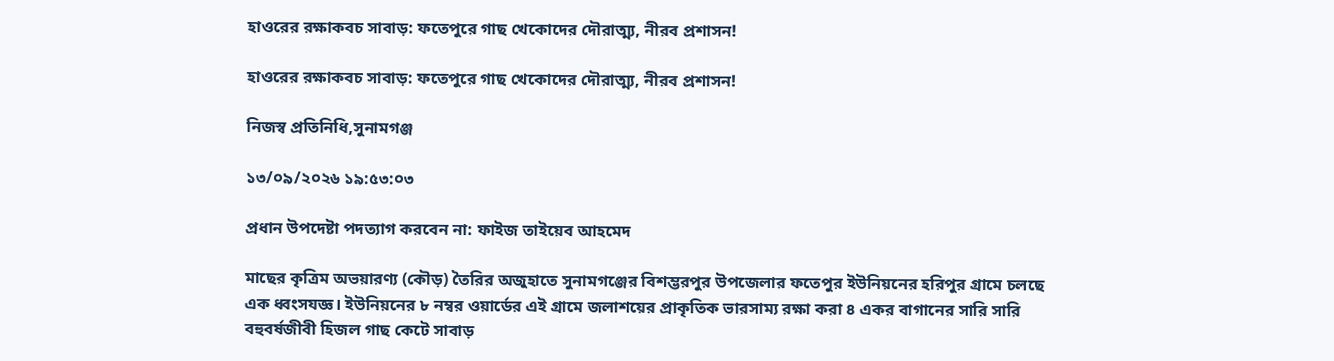হাওরের রক্ষাকবচ সাবাড়: ফতেপুরে গাছ খেকোদের দৌরাত্ম্য, নীরব প্রশাসন!

হাওরের রক্ষাকবচ সাবাড়: ফতেপুরে গাছ খেকোদের দৌরাত্ম্য, নীরব প্রশাসন!

নিজস্ব প্রতিনিধি,সুনামগঞ্জ

১৩/০৯/২০২৬ ১৯:৫৩:০৩

প্রধান উপদেষ্টা পদত্যাগ করবেন না: ফাইজ তাইয়েব আহমেদ

মাছের কৃত্রিম অভয়ারণ্য (কৌড়) তৈরির অজুহাতে সুনামগঞ্জের বিশম্ভরপুর উপজেলার ফতেপুর ইউনিয়নের হরিপুর গ্রামে চলছে এক ধ্বংসযজ্ঞ। ইউনিয়নের ৮ নম্বর ওয়ার্ডের এই গ্রামে জলাশয়ের প্রাকৃতিক ভারসাম্য রক্ষা করা ৪ একর বাগানের সারি সারি বহুবর্ষজীবী হিজল গাছ কেটে সাবাড়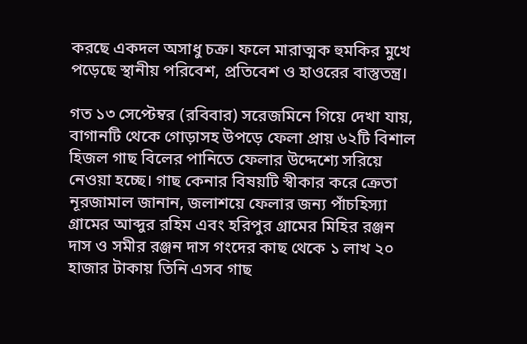করছে একদল অসাধু চক্র। ফলে মারাত্মক হুমকির মুখে পড়েছে স্থানীয় পরিবেশ, প্রতিবেশ ও হাওরের বাস্তুতন্ত্র।

গত ১৩ সেপ্টেম্বর (রবিবার) সরেজমিনে গিয়ে দেখা যায়, বাগানটি থেকে গোড়াসহ উপড়ে ফেলা প্রায় ৬২টি বিশাল হিজল গাছ বিলের পানিতে ফেলার উদ্দেশ্যে সরিয়ে নেওয়া হচ্ছে। গাছ কেনার বিষয়টি স্বীকার করে ক্রেতা নূরজামাল জানান, জলাশয়ে ফেলার জন্য পাঁচহিস্যা গ্রামের আব্দুর রহিম এবং হরিপুর গ্রামের মিহির রঞ্জন দাস ও সমীর রঞ্জন দাস গংদের কাছ থেকে ১ লাখ ২০ হাজার টাকায় তিনি এসব গাছ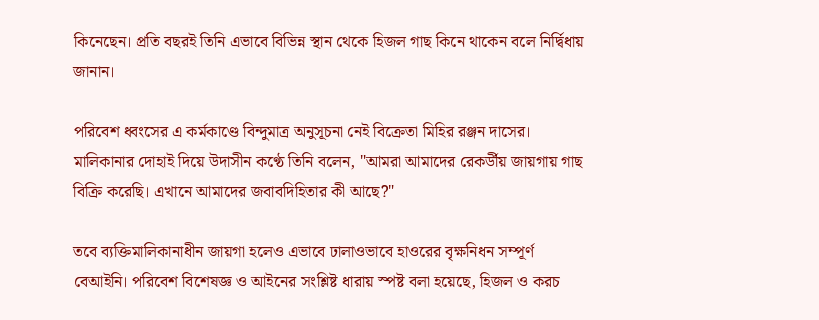কিনেছেন। প্রতি বছরই তিনি এভাবে বিভিন্ন স্থান থেকে হিজল গাছ কিনে থাকেন বলে নির্দ্বিধায় জানান।

পরিবেশ ধ্বংসের এ কর্মকাণ্ডে বিন্দুমাত্র অনুসূচনা নেই বিক্রেতা মিহির রঞ্জন দাসের। মালিকানার দোহাই দিয়ে উদাসীন কণ্ঠে তিনি বলেন, "আমরা আমাদের রেকর্ডীয় জায়গায় গাছ বিক্রি করেছি। এখানে আমাদের জবাবদিহিতার কী আছে?"

তবে ব্যক্তিমালিকানাধীন জায়গা হলেও এভাবে ঢালাওভাবে হাওরের বৃক্ষনিধন সম্পূর্ণ বেআইনি। পরিবেশ বিশেষজ্ঞ ও আইনের সংশ্লিষ্ট ধারায় স্পষ্ট বলা হয়েছে, হিজল ও করচ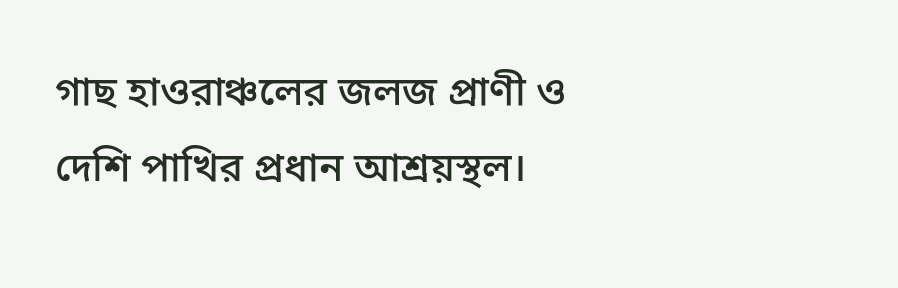গাছ হাওরাঞ্চলের জলজ প্রাণী ও দেশি পাখির প্রধান আশ্রয়স্থল।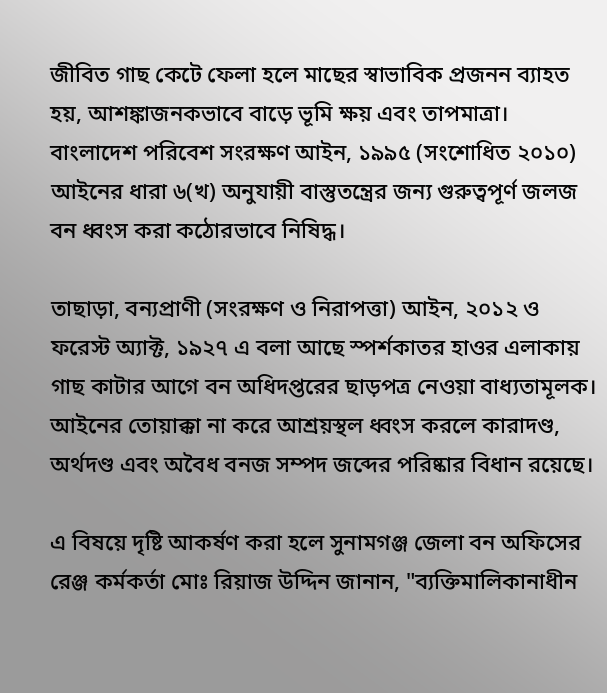জীবিত গাছ কেটে ফেলা হলে মাছের স্বাভাবিক প্রজনন ব্যাহত হয়, আশঙ্কাজনকভাবে বাড়ে ভূমি ক্ষয় এবং তাপমাত্রা। বাংলাদেশ পরিবেশ সংরক্ষণ আইন, ১৯৯৫ (সংশোধিত ২০১০) আইনের ধারা ৬(খ) অনুযায়ী বাস্তুতন্ত্রের জন্য গুরুত্বপূর্ণ জলজ বন ধ্বংস করা কঠোরভাবে নিষিদ্ধ।

তাছাড়া, বন্যপ্রাণী (সংরক্ষণ ও নিরাপত্তা) আইন, ২০১২ ও ফরেস্ট অ্যাক্ট, ১৯২৭ এ বলা আছে স্পর্শকাতর হাওর এলাকায় গাছ কাটার আগে বন অধিদপ্তরের ছাড়পত্র নেওয়া বাধ্যতামূলক। আইনের তোয়াক্কা না করে আশ্রয়স্থল ধ্বংস করলে কারাদণ্ড, অর্থদণ্ড এবং অবৈধ বনজ সম্পদ জব্দের পরিষ্কার বিধান রয়েছে।

এ বিষয়ে দৃষ্টি আকর্ষণ করা হলে সুনামগঞ্জ জেলা বন অফিসের রেঞ্জ কর্মকর্তা মোঃ রিয়াজ উদ্দিন জানান, "ব্যক্তিমালিকানাধীন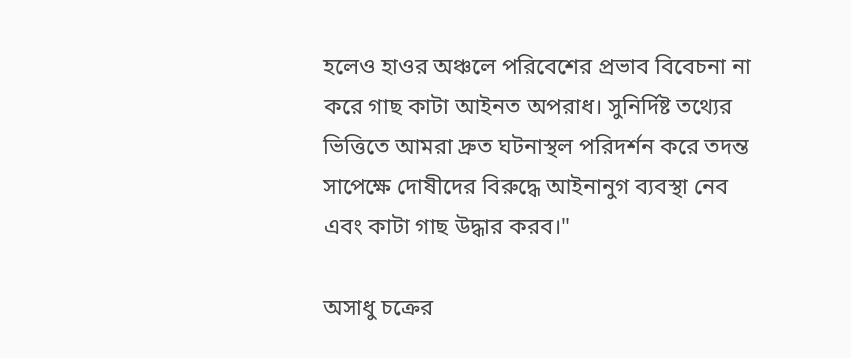হলেও হাওর অঞ্চলে পরিবেশের প্রভাব বিবেচনা না করে গাছ কাটা আইনত অপরাধ। সুনির্দিষ্ট তথ্যের ভিত্তিতে আমরা দ্রুত ঘটনাস্থল পরিদর্শন করে তদন্ত সাপেক্ষে দোষীদের বিরুদ্ধে আইনানুগ ব্যবস্থা নেব এবং কাটা গাছ উদ্ধার করব।"

অসাধু চক্রের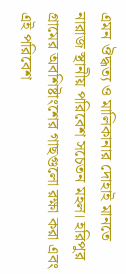এমন ঔদ্ধত্য ও মালিকানার দোহাই মানতে নারাজ স্থানীয় পরিবেশ সচেতন মহল। হরিপুর গ্রামের অবশিষ্টাংশের গাছগুলো রক্ষা করা এবং এই পরিবেশ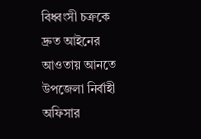বিধ্বংসী চক্রকে দ্রুত আইনের আওতায় আনতে উপজেলা নির্বাহী অফিসার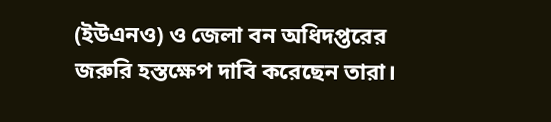(ইউএনও) ও জেলা বন অধিদপ্তরের জরুরি হস্তক্ষেপ দাবি করেছেন তারা।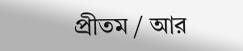প্রীতম / আর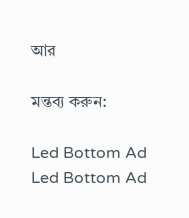আর

মন্তব্য করুন:

Led Bottom Ad
Led Bottom Ad